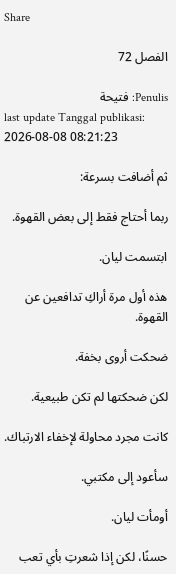Share

الفصل 72

Penulis: فتيحة
last update Tanggal publikasi: 2026-08-08 08:21:23

ثم أضافت بسرعة:

ربما أحتاج فقط إلى بعض القهوة.

ابتسمت ليان.

هذه أول مرة أراكِ تدافعين عن القهوة.

ضحكت أروى بخفة.

لكن ضحكتها لم تكن طبيعية.

كانت مجرد محاولة لإخفاء الارتباك.

سأعود إلى مكتبي.

أومأت ليان.

حسنًا، لكن إذا شعرتِ بأي تعب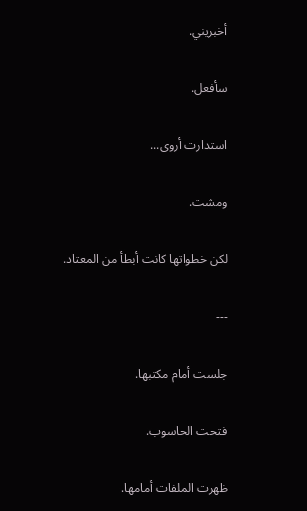أخبريني.

سأفعل.

استدارت أروى...

ومشت.

لكن خطواتها كانت أبطأ من المعتاد.

---

جلست أمام مكتبها.

فتحت الحاسوب.

ظهرت الملفات أمامها.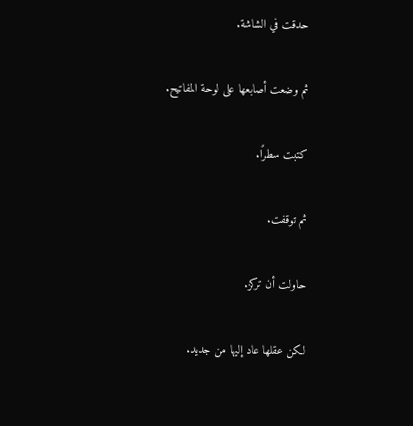حدقت في الشاشة.

ثم وضعت أصابعها على لوحة المفاتيح.

كتبت سطرًا.

ثم توقفت.

حاولت أن تركز.

لكن عقلها عاد إليها من جديد.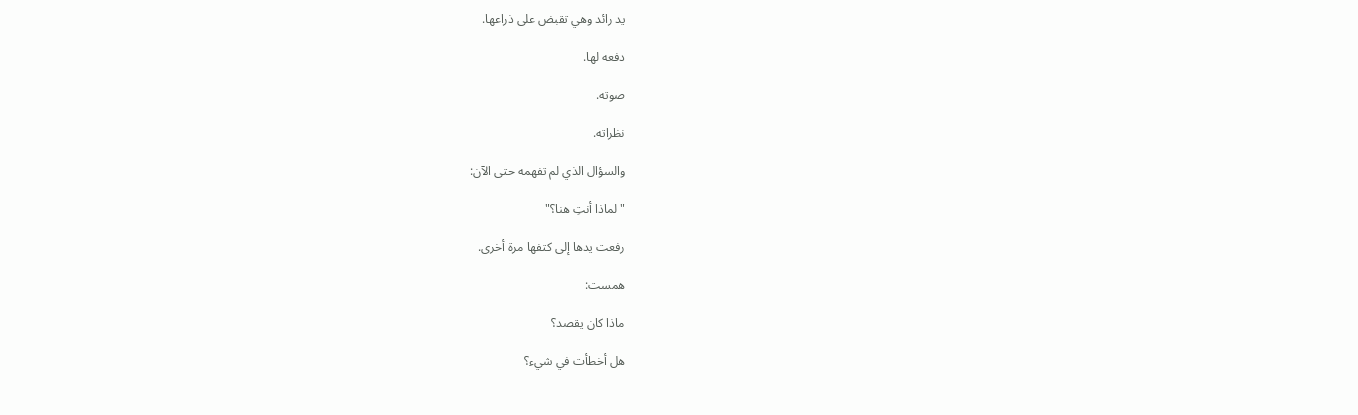يد رائد وهي تقبض على ذراعها.

دفعه لها.

صوته.

نظراته.

والسؤال الذي لم تفهمه حتى الآن:

"لماذا أنتِ هنا؟"

رفعت يدها إلى كتفها مرة أخرى.

همست:

ماذا كان يقصد؟

هل أخطأت في شيء؟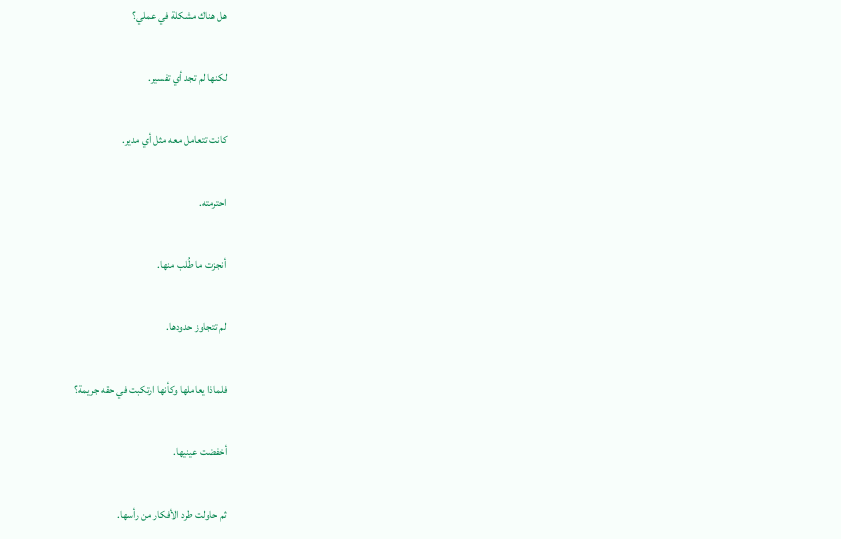هل هناك مشكلة في عملي؟

لكنها لم تجد أي تفسير.

كانت تتعامل معه مثل أي مدير.

احترمته.

أنجزت ما طُلب منها.

لم تتجاوز حدودها.

فلماذا يعاملها وكأنها ارتكبت في حقه جريمة؟

أخفضت عينيها.

ثم حاولت طرد الأفكار من رأسها.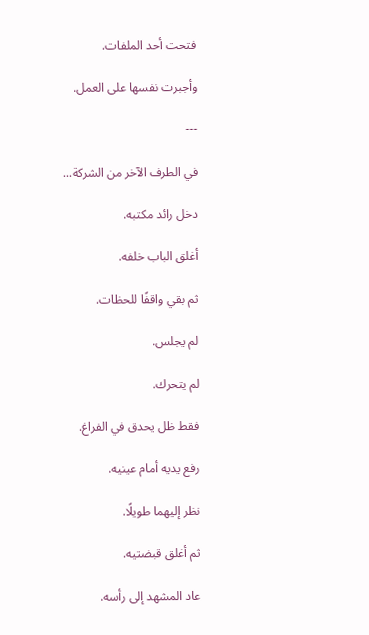فتحت أحد الملفات.

وأجبرت نفسها على العمل.

---

في الطرف الآخر من الشركة...

دخل رائد مكتبه.

أغلق الباب خلفه.

ثم بقي واقفًا للحظات.

لم يجلس.

لم يتحرك.

فقط ظل يحدق في الفراغ.

رفع يديه أمام عينيه.

نظر إليهما طويلًا.

ثم أغلق قبضتيه.

عاد المشهد إلى رأسه.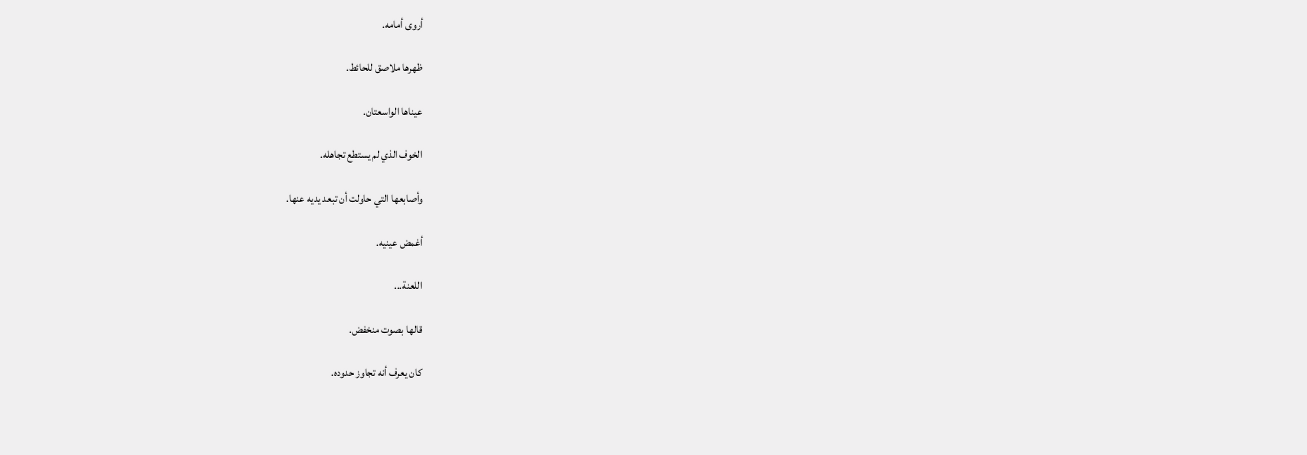أروى أمامه.

ظهرها ملاصق للحائط.

عيناها الواسعتان.

الخوف الذي لم يستطع تجاهله.

وأصابعها التي حاولت أن تبعد يديه عنها.

أغمض عينيه.

اللعنة...

قالها بصوت منخفض.

كان يعرف أنه تجاوز حدوده.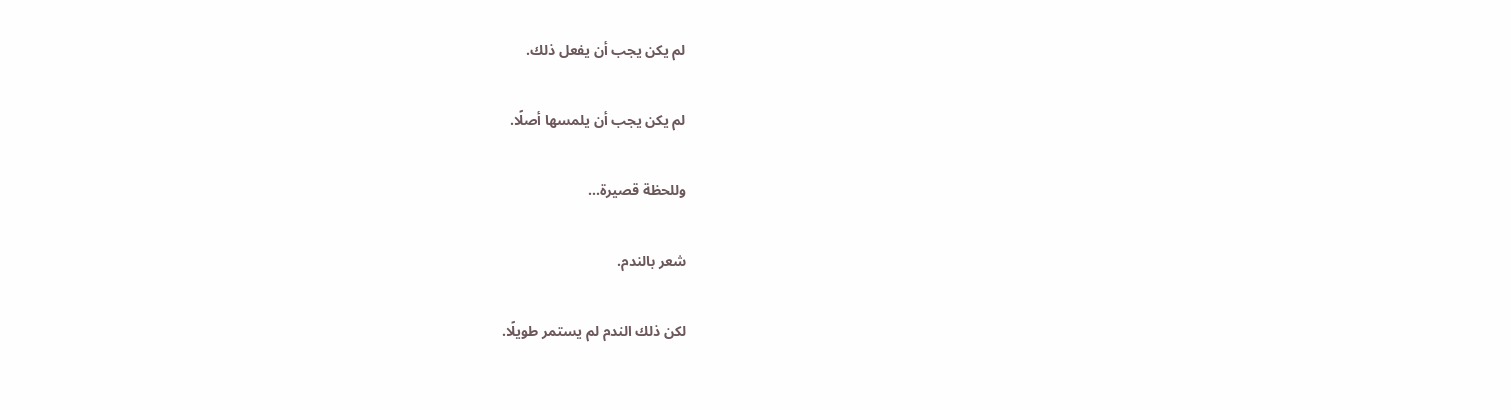لم يكن يجب أن يفعل ذلك.

لم يكن يجب أن يلمسها أصلًا.

وللحظة قصيرة...

شعر بالندم.

لكن ذلك الندم لم يستمر طويلًا.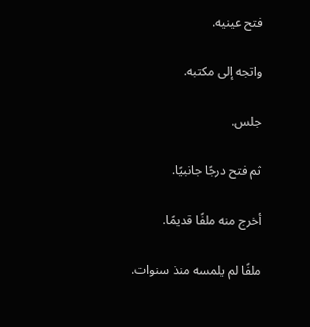فتح عينيه.

واتجه إلى مكتبه.

جلس.

ثم فتح درجًا جانبيًا.

أخرج منه ملفًا قديمًا.

ملفًا لم يلمسه منذ سنوات.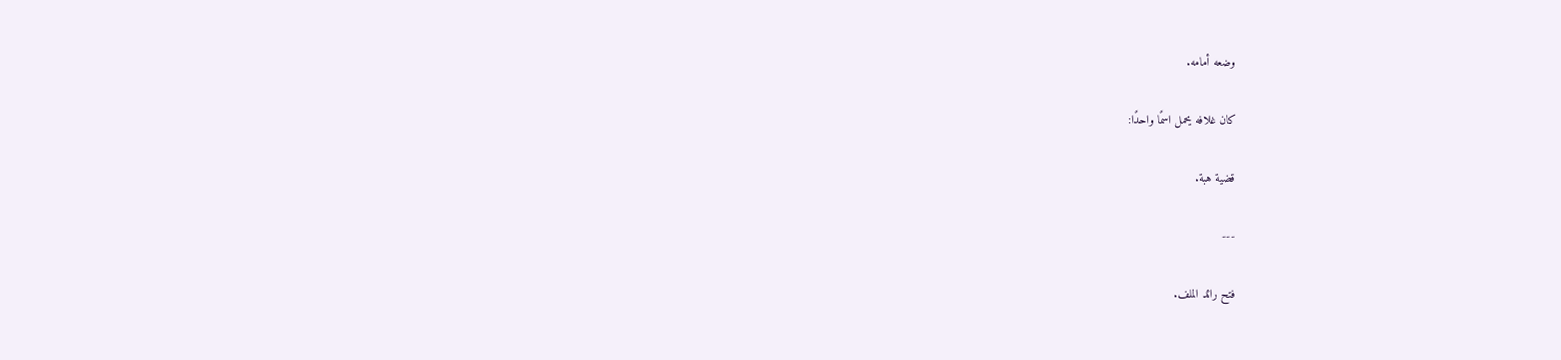وضعه أمامه.

كان غلافه يحمل اسمًا واحدًا:

قضية هبة.

---

فتح رائد الملف.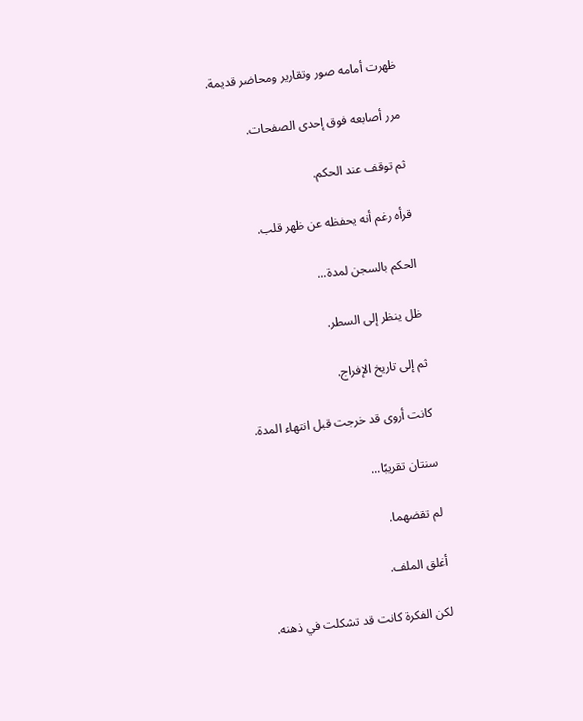ظهرت أمامه صور وتقارير ومحاضر قديمة.

مرر أصابعه فوق إحدى الصفحات.

ثم توقف عند الحكم.

قرأه رغم أنه يحفظه عن ظهر قلب.

الحكم بالسجن لمدة...

ظل ينظر إلى السطر.

ثم إلى تاريخ الإفراج.

كانت أروى قد خرجت قبل انتهاء المدة.

سنتان تقريبًا...

لم تقضهما.

أغلق الملف.

لكن الفكرة كانت قد تشكلت في ذهنه.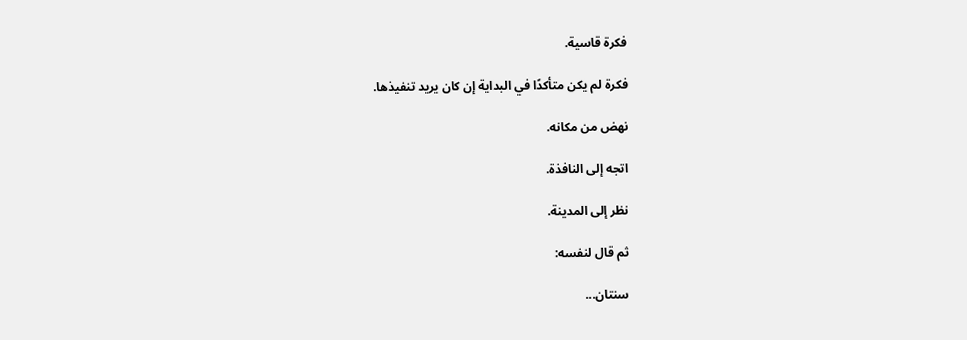فكرة قاسية.

فكرة لم يكن متأكدًا في البداية إن كان يريد تنفيذها.

نهض من مكانه.

اتجه إلى النافذة.

نظر إلى المدينة.

ثم قال لنفسه:

سنتان...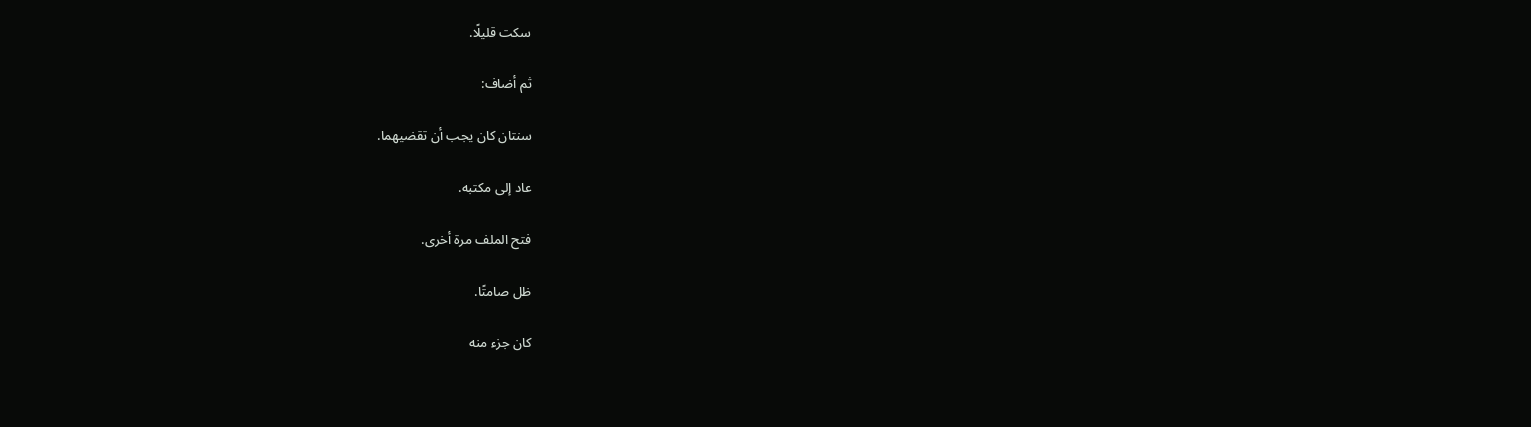سكت قليلًا.

ثم أضاف:

سنتان كان يجب أن تقضيهما.

عاد إلى مكتبه.

فتح الملف مرة أخرى.

ظل صامتًا.

كان جزء منه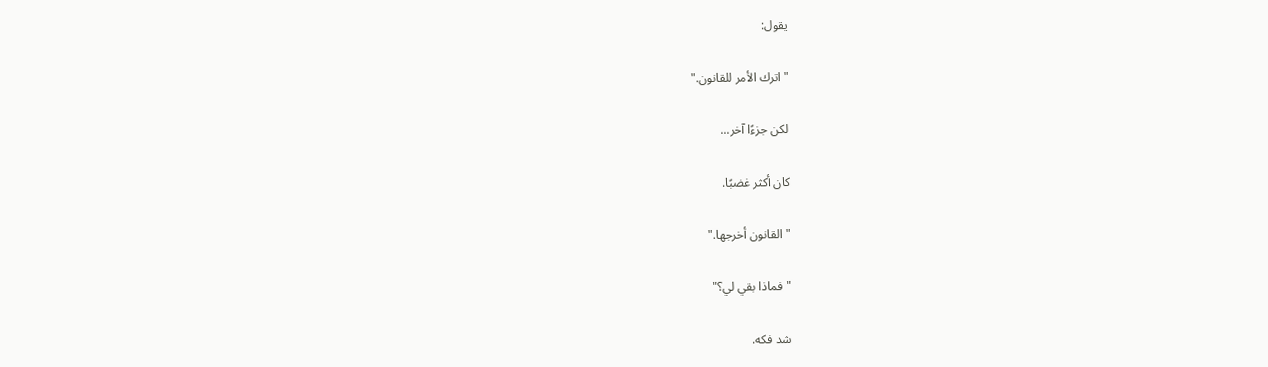يقول:

"اترك الأمر للقانون."

لكن جزءًا آخر...

كان أكثر غضبًا.

"القانون أخرجها."

"فماذا بقي لي؟"

شد فكه.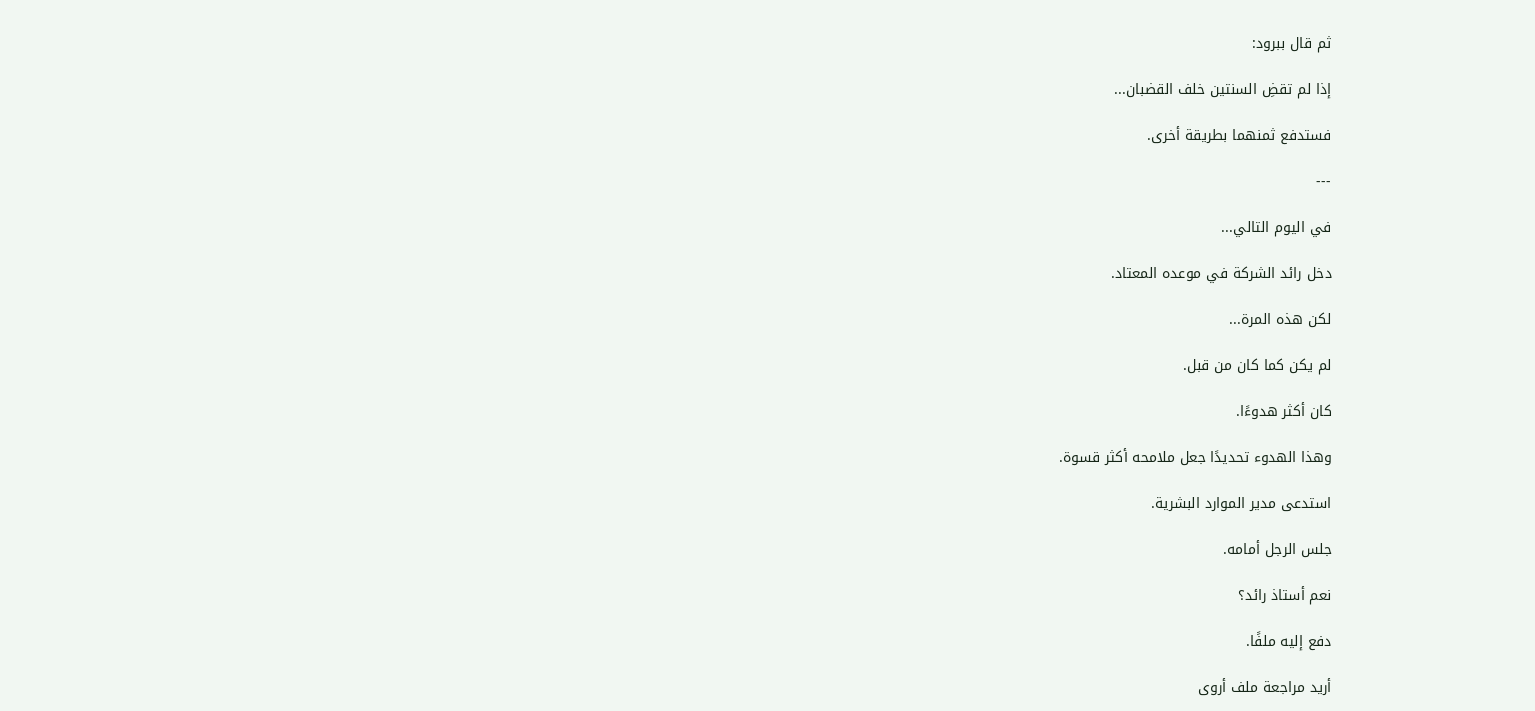ثم قال ببرود:

إذا لم تقضِ السنتين خلف القضبان...

فستدفع ثمنهما بطريقة أخرى.

---

في اليوم التالي...

دخل رائد الشركة في موعده المعتاد.

لكن هذه المرة...

لم يكن كما كان من قبل.

كان أكثر هدوءًا.

وهذا الهدوء تحديدًا جعل ملامحه أكثر قسوة.

استدعى مدير الموارد البشرية.

جلس الرجل أمامه.

نعم أستاذ رائد؟

دفع إليه ملفًا.

أريد مراجعة ملف أروى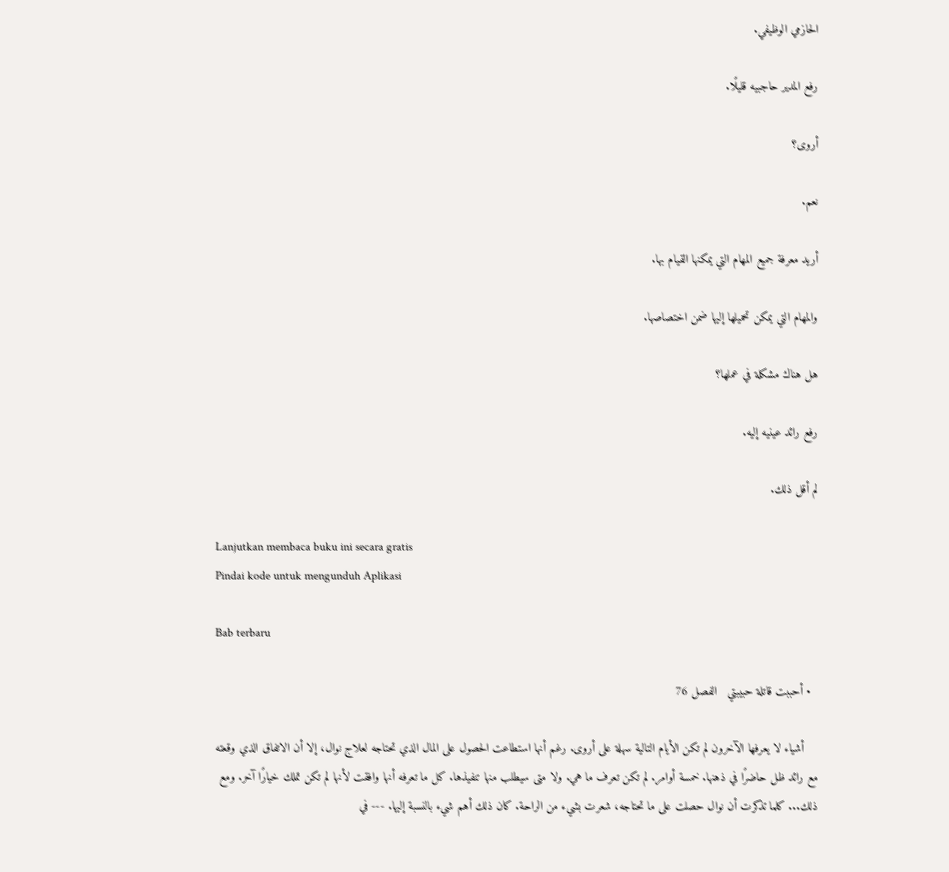الحازمي الوظيفي.

رفع المدير حاجبيه قليلًا.

أروى؟

نعم.

أريد معرفة جميع المهام التي يمكنها القيام بها.

والمهام التي يمكن تحميلها إليها ضمن اختصاصها.

هل هناك مشكلة في عملها؟

رفع رائد عينيه إليه.

لم أقل ذلك.

Lanjutkan membaca buku ini secara gratis
Pindai kode untuk mengunduh Aplikasi

Bab terbaru

  • أحببت قاتلة حبيبتي   الفصل 76

    أشياء لا يعرفها الآخرون لم تكن الأيام التالية سهلة على أروى. رغم أنها استطاعت الحصول على المال الذي تحتاجه لعلاج نوال، إلا أن الاتفاق الذي وقعته مع رائد ظل حاضرًا في ذهنها. خمسة أوامر. لم تكن تعرف ما هي. ولا متى سيطلب منها تنفيذها. كل ما تعرفه أنها وافقت لأنها لم تكن تملك خيارًا آخر. ومع ذلك... كلما تذكرت أن نوال حصلت على ما تحتاجه، شعرت بشيء من الراحة. كان ذلك أهم شيء بالنسبة إليها. --- في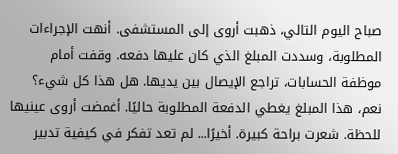صباح اليوم التالي، ذهبت أروى إلى المستشفى. أنهت الإجراءات المطلوبة، وسددت المبلغ الذي كان عليها دفعه. وقفت أمام موظفة الحسابات، تراجع الإيصال بين يديها. هل هذا كل شيء؟ نعم، هذا المبلغ يغطي الدفعة المطلوبة حاليًا. أغمضت أروى عينيها للحظة. شعرت براحة كبيرة. أخيرًا... لم تعد تفكر في كيفية تدبير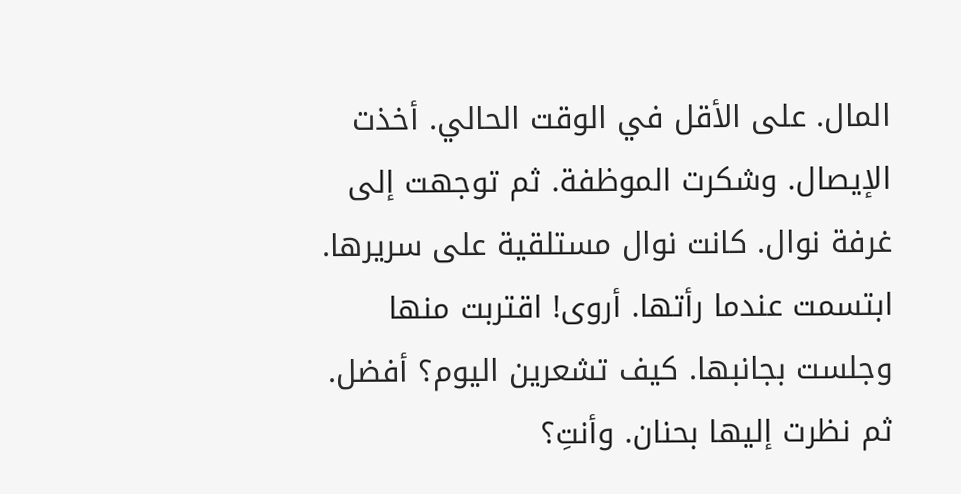المال. على الأقل في الوقت الحالي. أخذت الإيصال. وشكرت الموظفة. ثم توجهت إلى غرفة نوال. كانت نوال مستلقية على سريرها. ابتسمت عندما رأتها. أروى! اقتربت منها وجلست بجانبها. كيف تشعرين اليوم؟ أفضل. ثم نظرت إليها بحنان. وأنتِ؟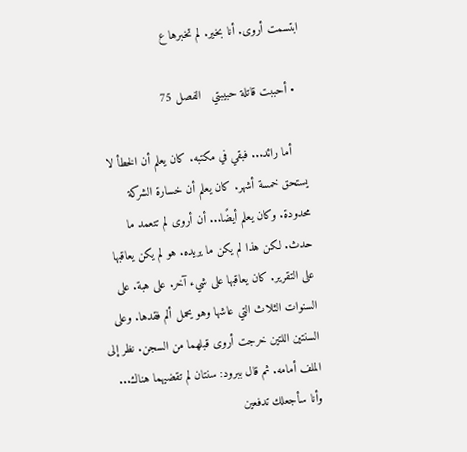ابتسمت أروى. أنا بخير. لم تخبرها ع

  • أحببت قاتلة حبيبتي   الفصل 75

    أما رائد... فبقي في مكتبه. كان يعلم أن الخطأ لا يستحق خمسة أشهر. كان يعلم أن خسارة الشركة محدودة. وكان يعلم أيضًا... أن أروى لم تتعمد ما حدث. لكن هذا لم يكن ما يريده. هو لم يكن يعاقبها على التقرير. كان يعاقبها على شيء آخر. على هبة. على السنوات الثلاث التي عاشها وهو يحمل ألم فقدها. وعلى السنتين اللتين خرجت أروى قبلهما من السجن. نظر إلى الملف أمامه. ثم قال ببرود: سنتان لم تقضيهما هناك... وأنا سأجعلك تدفعين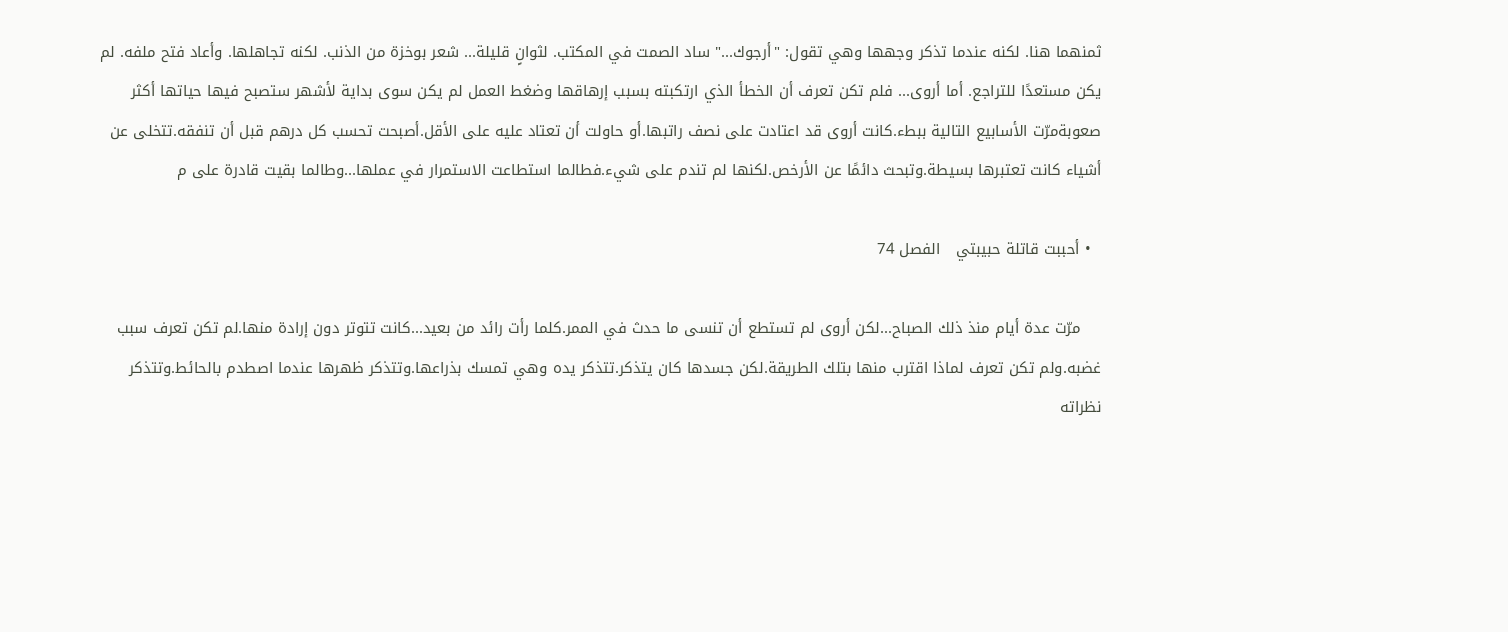ثمنهما هنا. لكنه عندما تذكر وجهها وهي تقول: "أرجوك..." ساد الصمت في المكتب. لثوانٍ قليلة... شعر بوخزة من الذنب. لكنه تجاهلها. وأعاد فتح ملفه. لم يكن مستعدًا للتراجع. أما أروى... فلم تكن تعرف أن الخطأ الذي ارتكبته بسبب إرهاقها وضغط العمل لم يكن سوى بداية لأشهر ستصبح فيها حياتها أكثر صعوبةمرّت الأسابيع التالية ببطء.كانت أروى قد اعتادت على نصف راتبها.أو حاولت أن تعتاد عليه على الأقل.أصبحت تحسب كل درهم قبل أن تنفقه.تتخلى عن أشياء كانت تعتبرها بسيطة.وتبحث دائمًا عن الأرخص.لكنها لم تندم على شيء.فطالما استطاعت الاستمرار في عملها...وطالما بقيت قادرة على م

  • أحببت قاتلة حبيبتي   الفصل 74

    مرّت عدة أيام منذ ذلك الصباح...لكن أروى لم تستطع أن تنسى ما حدث في الممر.كلما رأت رائد من بعيد...كانت تتوتر دون إرادة منها.لم تكن تعرف سبب غضبه.ولم تكن تعرف لماذا اقترب منها بتلك الطريقة.لكن جسدها كان يتذكر.تتذكر يده وهي تمسك بذراعها.وتتذكر ظهرها عندما اصطدم بالحائط.وتتذكر نظراته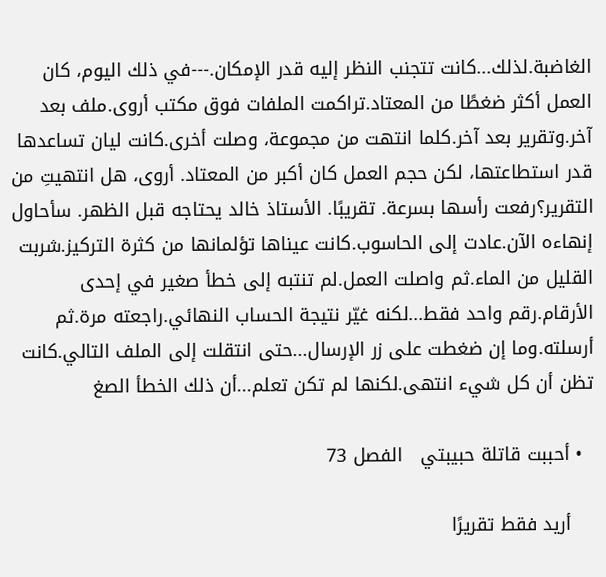الغاضبة.لذلك...كانت تتجنب النظر إليه قدر الإمكان.---في ذلك اليوم، كان العمل أكثر ضغطًا من المعتاد.تراكمت الملفات فوق مكتب أروى.ملف بعد آخر.وتقرير بعد آخر.كلما انتهت من مجموعة، وصلت أخرى.كانت ليان تساعدها قدر استطاعتها، لكن حجم العمل كان أكبر من المعتاد. أروى، هل انتهيتِ من التقرير؟رفعت رأسها بسرعة. تقريبًا. الأستاذ خالد يحتاجه قبل الظهر. سأحاول إنهاءه الآن.عادت إلى الحاسوب.كانت عيناها تؤلمانها من كثرة التركيز.شربت القليل من الماء.ثم واصلت العمل.لم تنتبه إلى خطأ صغير في إحدى الأرقام.رقم واحد فقط...لكنه غيّر نتيجة الحساب النهائي.راجعته مرة.ثم أرسلته.وما إن ضغطت على زر الإرسال...حتى انتقلت إلى الملف التالي.كانت تظن أن كل شيء انتهى.لكنها لم تكن تعلم...أن ذلك الخطأ الصغ

  • أحببت قاتلة حبيبتي   الفصل 73

    أريد فقط تقريرًا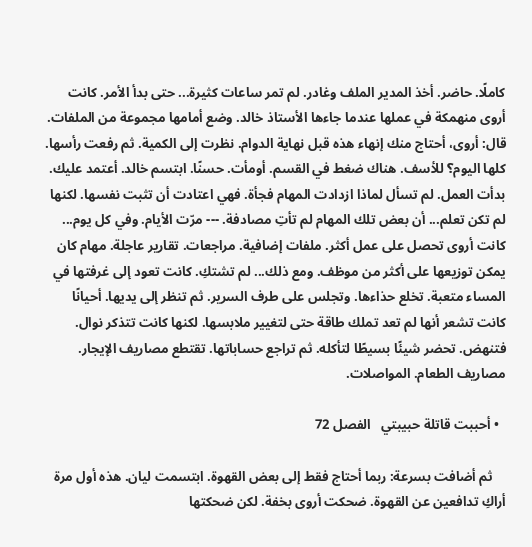كاملًا. حاضر. أخذ المدير الملف وغادر. لم تمر ساعات كثيرة... حتى بدأ الأمر. كانت أروى منهمكة في عملها عندما جاءها الأستاذ خالد. وضع أمامها مجموعة من الملفات. قال: أروى، أحتاج منك إنهاء هذه قبل نهاية الدوام. نظرت إلى الكمية. ثم رفعت رأسها. كلها اليوم؟ للأسف. هناك ضغط في القسم. أومأت. حسنًا. ابتسم خالد. أعتمد عليك. بدأت العمل. لم تسأل لماذا ازدادت المهام فجأة. فهي اعتادت أن تثبت نفسها. لكنها لم تكن تعلم... أن بعض تلك المهام لم تأتِ مصادفة. --- مرّت الأيام. وفي كل يوم... كانت أروى تحصل على عمل أكثر. ملفات إضافية. مراجعات. تقارير عاجلة. مهام كان يمكن توزيعها على أكثر من موظف. ومع ذلك... لم تشتكِ. كانت تعود إلى غرفتها في المساء متعبة. تخلع حذاءها. وتجلس على طرف السرير. ثم تنظر إلى يديها. أحيانًا كانت تشعر أنها لم تعد تملك طاقة حتى لتغيير ملابسها. لكنها كانت تتذكر نوال. فتنهض. تحضر شيئًا بسيطًا لتأكله. ثم تراجع حساباتها. تقتطع مصاريف الإيجار. مصاريف الطعام. المواصلات.

  • أحببت قاتلة حبيبتي   الفصل 72

    ثم أضافت بسرعة: ربما أحتاج فقط إلى بعض القهوة. ابتسمت ليان. هذه أول مرة أراكِ تدافعين عن القهوة. ضحكت أروى بخفة. لكن ضحكتها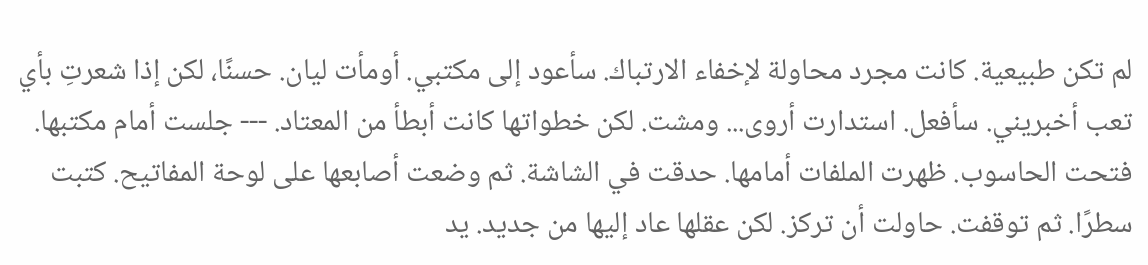لم تكن طبيعية. كانت مجرد محاولة لإخفاء الارتباك. سأعود إلى مكتبي. أومأت ليان. حسنًا، لكن إذا شعرتِ بأي تعب أخبريني. سأفعل. استدارت أروى... ومشت. لكن خطواتها كانت أبطأ من المعتاد. --- جلست أمام مكتبها. فتحت الحاسوب. ظهرت الملفات أمامها. حدقت في الشاشة. ثم وضعت أصابعها على لوحة المفاتيح. كتبت سطرًا. ثم توقفت. حاولت أن تركز. لكن عقلها عاد إليها من جديد. يد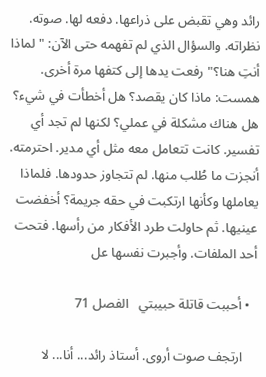رائد وهي تقبض على ذراعها. دفعه لها. صوته. نظراته. والسؤال الذي لم تفهمه حتى الآن: "لماذا أنتِ هنا؟" رفعت يدها إلى كتفها مرة أخرى. همست: ماذا كان يقصد؟ هل أخطأت في شيء؟ هل هناك مشكلة في عملي؟ لكنها لم تجد أي تفسير. كانت تتعامل معه مثل أي مدير. احترمته. أنجزت ما طُلب منها. لم تتجاوز حدودها. فلماذا يعاملها وكأنها ارتكبت في حقه جريمة؟ أخفضت عينيها. ثم حاولت طرد الأفكار من رأسها. فتحت أحد الملفات. وأجبرت نفسها عل

  • أحببت قاتلة حبيبتي   الفصل 71

    ارتجف صوت أروى. أستاذ رائد... أنا... لا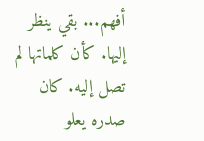أفهم... بقي ينظر إليها. كأن كلماتها لم تصل إليه. كان صدره يعلو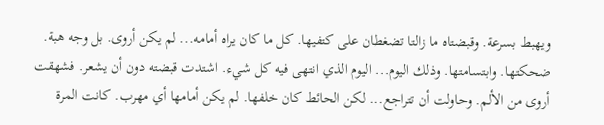ويهبط بسرعة. وقبضتاه ما زالتا تضغطان على كتفيها. كل ما كان يراه أمامه... لم يكن أروى. بل وجه هبة. ضحكتها. وابتسامتها. وذلك اليوم... اليوم الذي انتهى فيه كل شيء. اشتدت قبضته دون أن يشعر. فشهقت أروى من الألم. وحاولت أن تتراجع... لكن الحائط كان خلفها. لم يكن أمامها أي مهرب. كانت المرة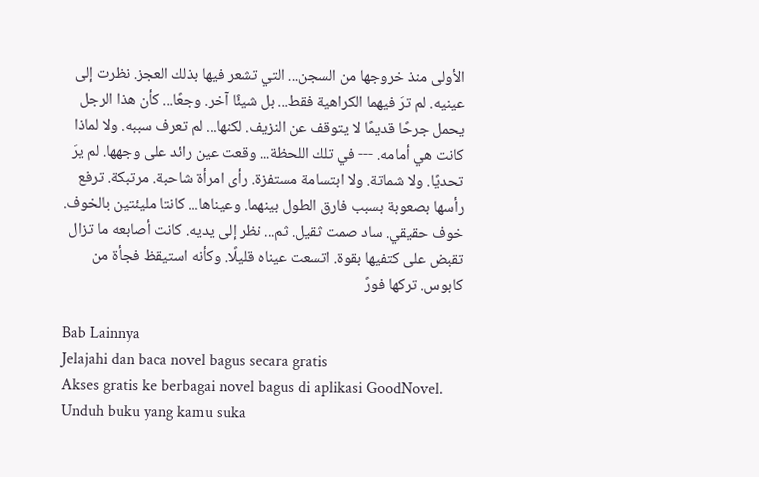الأولى منذ خروجها من السجن... التي تشعر فيها بذلك العجز. نظرت إلى عينيه. لم ترَ فيهما الكراهية فقط... بل شيئًا آخر. وجعًا... كأن هذا الرجل يحمل جرحًا قديمًا لا يتوقف عن النزيف. لكنها... لم تعرف سببه. ولا لماذا كانت هي أمامه. --- في تلك اللحظة... وقعت عين رائد على وجهها. لم يرَ تحديًا. ولا شماتة. ولا ابتسامة مستفزة. رأى امرأة شاحبة. مرتبكة. ترفع رأسها بصعوبة بسبب فارق الطول بينهما. وعيناها... كانتا مليئتين بالخوف. خوف حقيقي. ساد صمت ثقيل. ثم... نظر إلى يديه. كانت أصابعه ما تزال تقبض على كتفيها بقوة. اتسعت عيناه قليلًا. وكأنه استيقظ فجأة من كابوس. تركها فورً

Bab Lainnya
Jelajahi dan baca novel bagus secara gratis
Akses gratis ke berbagai novel bagus di aplikasi GoodNovel. Unduh buku yang kamu suka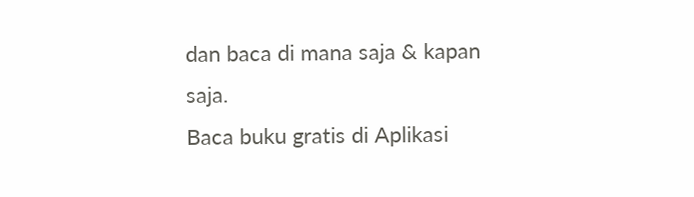dan baca di mana saja & kapan saja.
Baca buku gratis di Aplikasi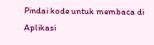Pindai kode untuk membaca di Aplikasi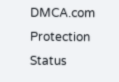DMCA.com Protection Status